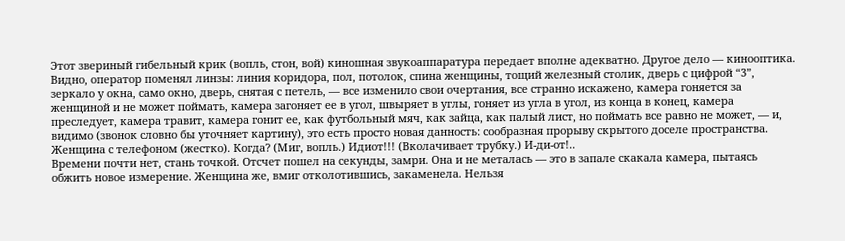Этот звериный гибельный крик (вопль, стон, вой) киношная звукоаппаратура передает вполне адекватно. Другое дело — кинооптика. Видно, оператор поменял линзы: линия коридора, пол, потолок, спина женщины, тощий железный столик, дверь с цифрой “3”, зеркало у окна, само окно, дверь, снятая с петель, — все изменило свои очертания, все странно искажено, камера гоняется за женщиной и не может поймать, камера загоняет ее в угол, швыряет в углы, гоняет из угла в угол, из конца в конец, камера преследует, камера травит, камера гонит ее, как футбольный мяч, как зайца, как палый лист, но поймать все равно не может, — и, видимо (звонок словно бы уточняет картину), это есть просто новая данность: сообразная прорыву скрытого доселе пространства.
Женщина с телефоном (жестко). Когда? (Миг, вопль.) Идиот!!! (Вколачивает трубку.) И-ди-от!..
Времени почти нет, стань точкой. Отсчет пошел на секунды, замри. Она и не металась — это в запале скакала камера, пытаясь обжить новое измерение. Женщина же, вмиг отколотившись, закаменела. Нельзя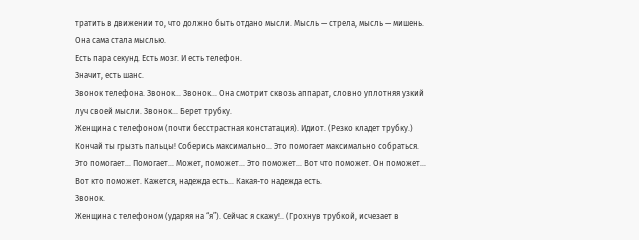тратить в движении то, что должно быть отдано мысли. Мысль — стрела, мысль — мишень. Она сама стала мыслью.
Есть пара секунд. Есть мозг. И есть телефон.
Значит, есть шанс.
Звонок телефона. Звонок... Звонок... Она смотрит сквозь аппарат, словно уплотняя узкий луч своей мысли. Звонок... Берет трубку.
Женщина с телефоном (почти бесстрастная констатация). Идиот. (Резко кладет трубку.)
Кончай ты грызть пальцы! Соберись максимально... Это помогает максимально собраться. Это помогает... Помогает... Может, поможет... Это поможет... Вот что поможет. Он поможет... Вот кто поможет. Кажется, надежда есть... Какая-то надежда есть.
Звонок.
Женщина с телефоном (ударяя на “я”). Сейчас я скажу!.. (Грохнув трубкой, исчезает в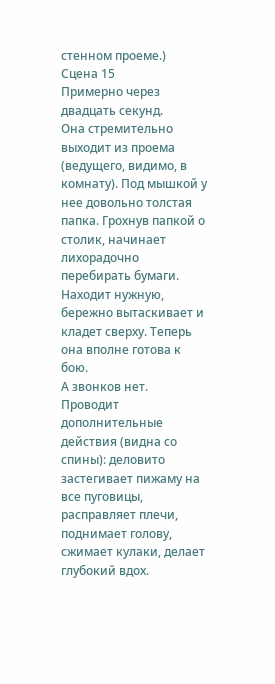стенном проеме.)
Сцена 15
Примерно через двадцать секунд.
Она стремительно выходит из проема (ведущего, видимо, в комнату). Под мышкой у нее довольно толстая папка. Грохнув папкой о столик, начинает лихорадочно перебирать бумаги. Находит нужную, бережно вытаскивает и кладет сверху. Теперь она вполне готова к бою.
А звонков нет.
Проводит дополнительные действия (видна со спины): деловито застегивает пижаму на все пуговицы, расправляет плечи, поднимает голову, сжимает кулаки, делает глубокий вдох.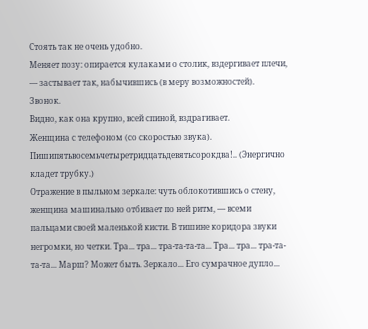Стоять так не очень удобно.
Меняет позу: опирается кулаками о столик, вздергивает плечи, — застывает так, набычившись (в меру возможностей).
Звонок.
Видно, как она крупно, всей спиной, вздрагивает.
Женщина с телефоном (со скоростью звука). Пишипятьвосемьчетыретридцатьдевятьсорокдва!.. (Энергично кладет трубку.)
Отражение в пыльном зеркале: чуть облокотившись о стену, женщина машинально отбивает по ней ритм, — всеми пальцами своей маленькой кисти. В тишине коридора звуки негромки, но четки. Тра... тра... тра-та-та-та... Тра... тра... тра-та-та-та... Марш? Может быть. Зеркало... Его сумрачное дупло...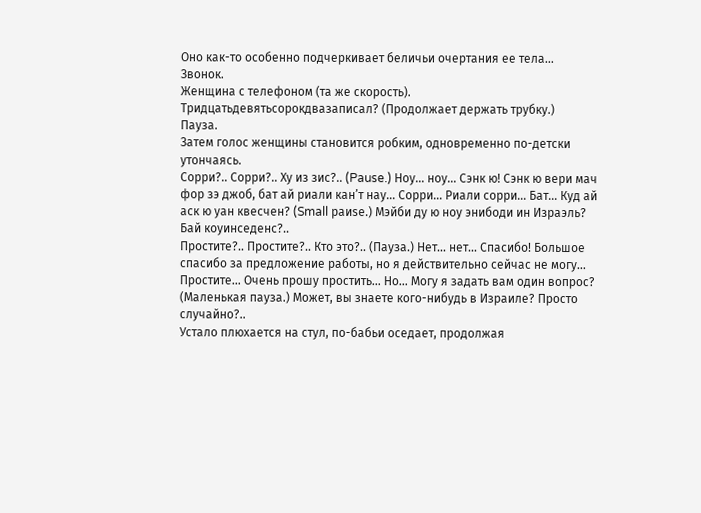Оно как-то особенно подчеркивает беличьи очертания ее тела...
Звонок.
Женщина с телефоном (та же скорость). Тридцатьдевятьсорокдвазаписал? (Продолжает держать трубку.)
Пауза.
Затем голос женщины становится робким, одновременно по-детски утончаясь.
Сорри?.. Сорри?.. Ху из зис?.. (Pause.) Ноу... ноу... Сэнк ю! Сэнк ю вери мач фор зэ джоб, бат ай риали кан’т нау... Сорри... Риали сорри... Бат... Куд ай аск ю уан квесчен? (Small раиsе.) Mэйби ду ю ноу энибоди ин Израэль? Бай коуинседенс?..
Простите?.. Простите?.. Кто это?.. (Пауза.) Нет... нет... Спасибо! Большое спасибо за предложение работы, но я действительно сейчас не могу... Простите... Очень прошу простить... Но... Могу я задать вам один вопрос? (Маленькая пауза.) Может, вы знаете кого-нибудь в Израиле? Просто случайно?..
Устало плюхается на стул, по-бабьи оседает, продолжая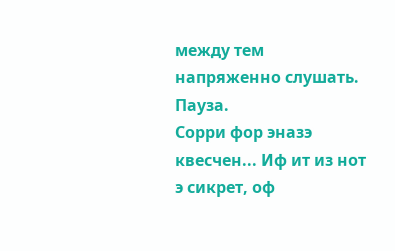между тем напряженно слушать.
Пауза.
Сорри фор эназэ квесчен... Иф ит из нот э сикрет, оф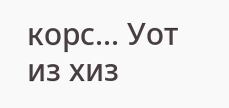корс... Уот из хиз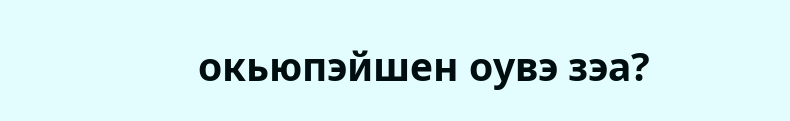окьюпэйшен оувэ зэа?